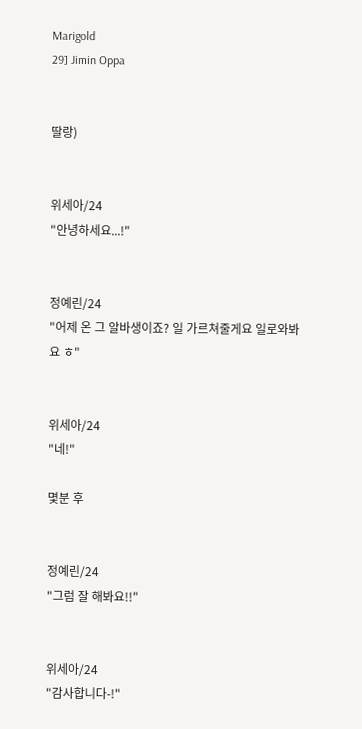Marigold
29] Jimin Oppa


딸랑)


위세아/24
"안녕하세요...!"


정예린/24
"어제 온 그 알바생이죠? 일 가르쳐줄게요 일로와봐요 ㅎ"


위세아/24
"네!"

몇분 후


정예린/24
"그럼 잘 해봐요!!"


위세아/24
"감사합니다-!"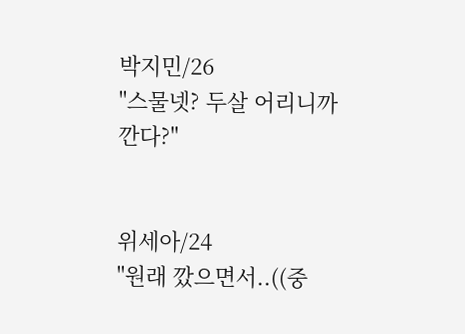박지민/26
"스물넷? 두살 어리니까 깐다?"


위세아/24
"원래 깠으면서..((중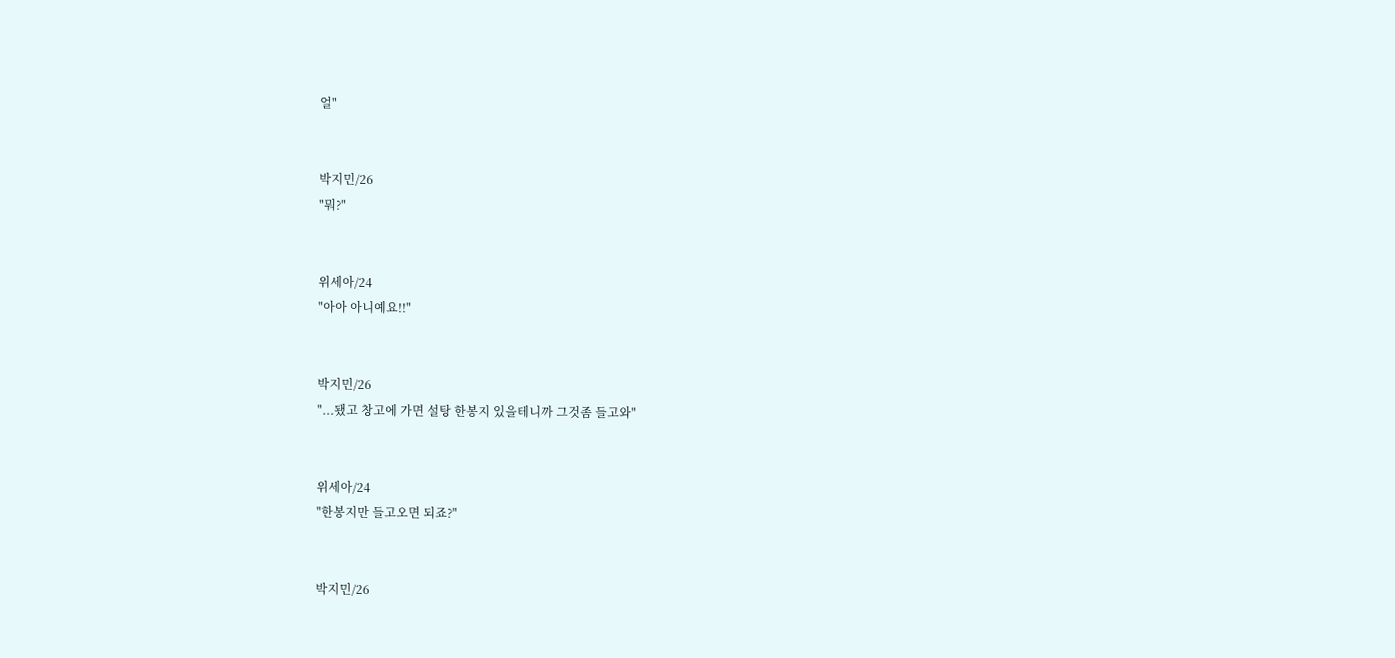얼"


박지민/26
"뭐?"


위세아/24
"아아 아니예요!!"


박지민/26
"...됐고 창고에 가면 설탕 한봉지 있을테니까 그것좀 들고와"


위세아/24
"한봉지만 들고오면 되죠?"


박지민/26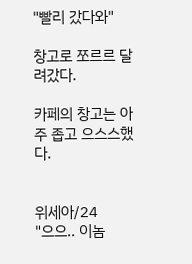"빨리 갔다와"

창고로 쪼르르 달려갔다.

카페의 창고는 아주 좁고 으스스했다.


위세아/24
"으으.. 이놈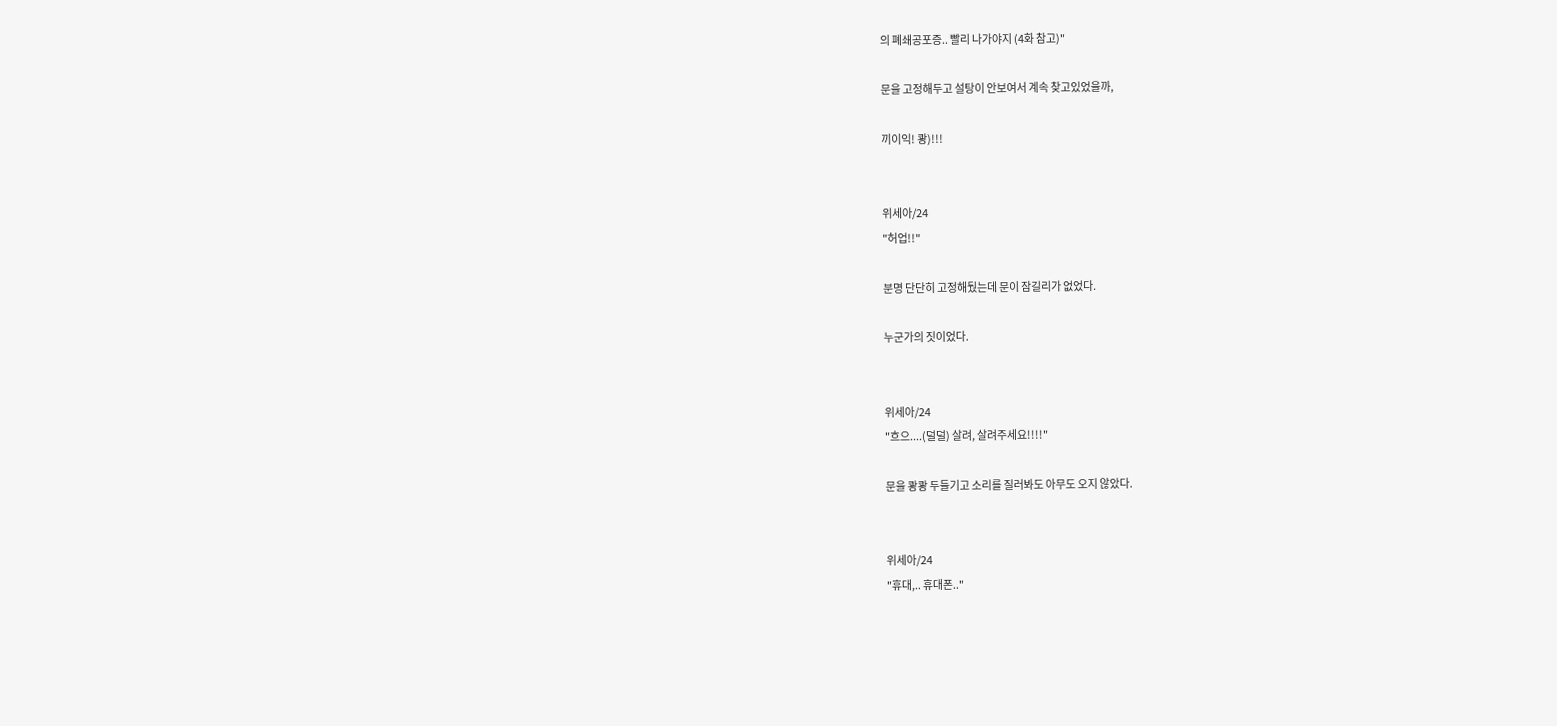의 폐쇄공포증.. 빨리 나가야지 (4화 참고)"

문을 고정해두고 설탕이 안보여서 계속 찾고있었을까,

끼이익! 쾅)!!!


위세아/24
"허업!!"

분명 단단히 고정해뒀는데 문이 잠길리가 없었다.

누군가의 짓이었다.


위세아/24
"흐으....(덜덜) 살려, 살려주세요!!!!"

문을 쾅쾅 두들기고 소리를 질러봐도 아무도 오지 않았다.


위세아/24
"휴대,.. 휴대폰.."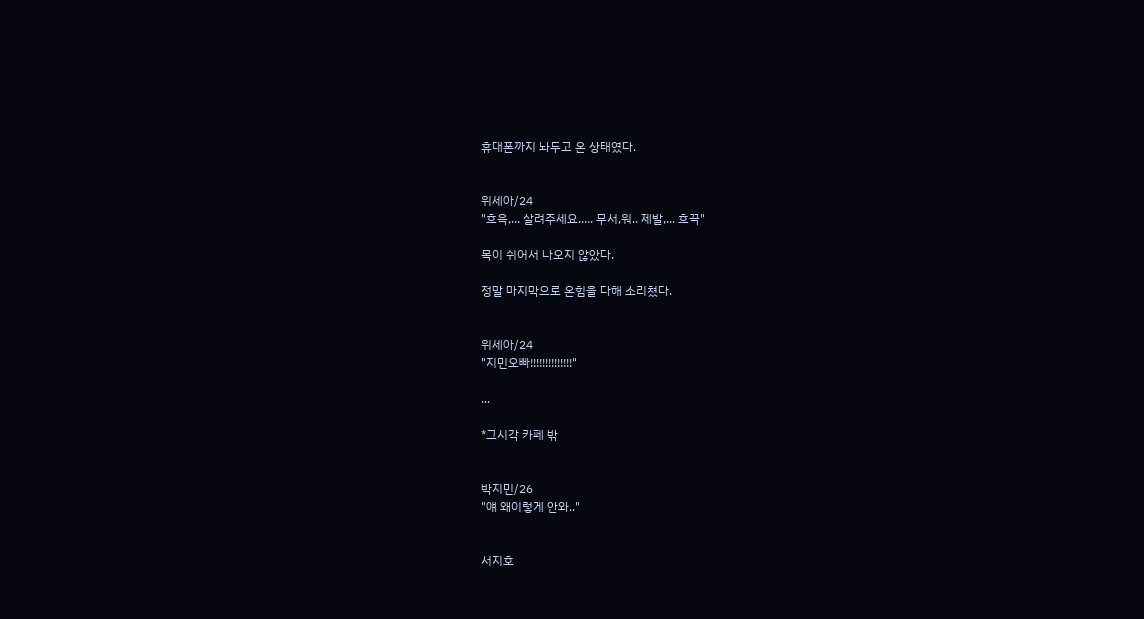휴대폰까지 놔두고 온 상태였다.


위세아/24
"흐윽,... 살려주세요..... 무서,워.. 제발,... 흐끅"

목이 쉬어서 나오지 않았다.

정말 마지막으로 온힘을 다해 소리쳤다.


위세아/24
"지민오빠!!!!!!!!!!!!!!"

...

*그시각 카페 밖


박지민/26
"얘 왜이렇게 안와.."


서지호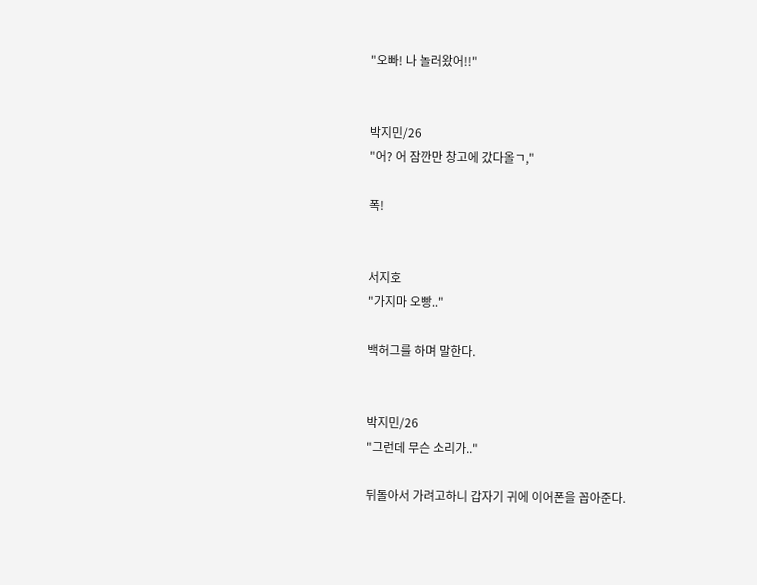"오빠! 나 놀러왔어!!"


박지민/26
"어? 어 잠깐만 창고에 갔다올ㄱ,"

폭!


서지호
"가지마 오빵.."

백허그를 하며 말한다.


박지민/26
"그런데 무슨 소리가.."

뒤돌아서 가려고하니 갑자기 귀에 이어폰을 꼽아준다.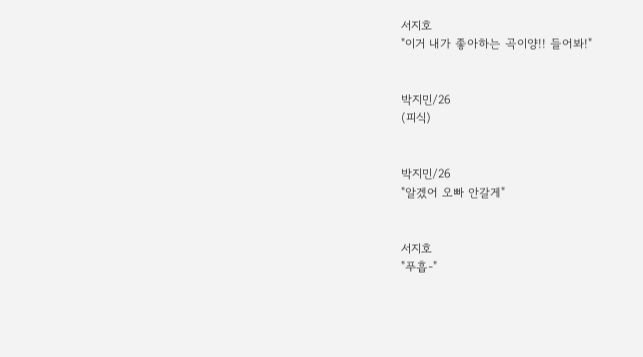서지호
"이거 내가 좋아하는 곡이양!! 들어봐!"


박지민/26
(피식)


박지민/26
"알겠어 오빠 안갈게"


서지호
"푸흡-"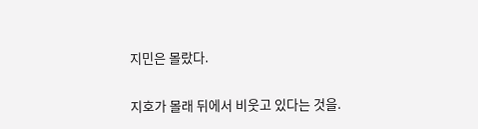지민은 몰랐다.

지호가 몰래 뒤에서 비웃고 있다는 것을.